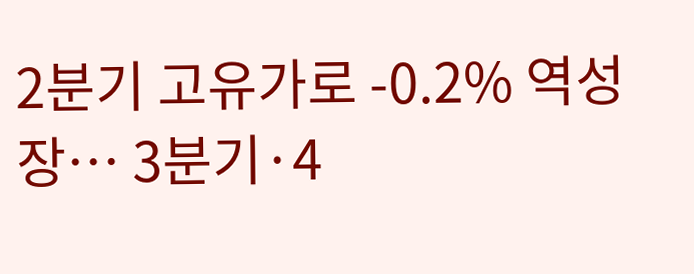2분기 고유가로 -0.2% 역성장… 3분기·4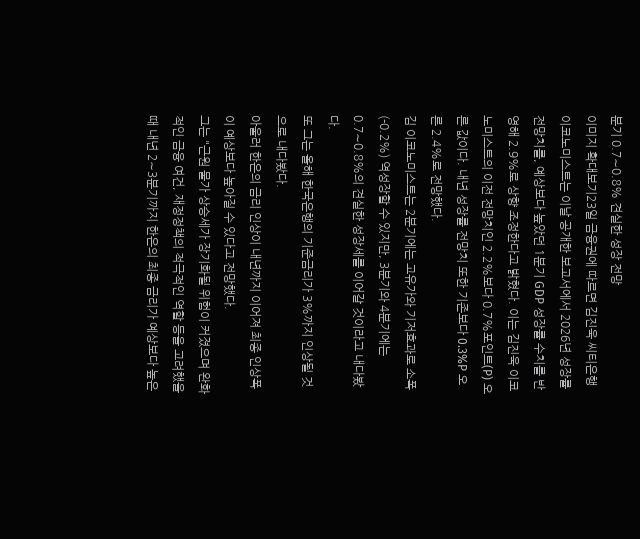분기 0.7∼0.8% 견실한 성장 전망
이미지 확대보기23일 금융권에 따르면 김진욱 씨티은행 이코노미스트는 이날 공개한 보고서에서 2026년 성장률 전망치를, 예상보다 높았던 1분기 GDP 성장률 수치를 반영해 2.9%로 상향 조정한다고 밝혔다. 이는 김진욱 이코노미스트의 이전 전망치인 2.2%보다 0.7%포인트(P) 오른 값이다. 내년 성장률 전망치 또한 기존보다 0.3%P 오른 2.4%로 전망했다.
김 이코노미스트는 2분기에는 고유가와 기저효과로 소폭(-0.2%) 역성장할 수 있지만, 3분기와 4분기에는 0.7∼0.8%의 견실한 성장세를 이어갈 것이라고 내다봤다.
또 그는 올해 한국은행의 기준금리가 3%까지 인상될 것으로 내다봤다.
아울러 한은의 금리 인상이 내년까지 이어져 최종 인상폭이 예상보다 높아질 수 있다고 전망했다.
그는 "근원 물가 상승세가 장기화될 위험이 커졌으며 완화적인 금융 여건, 재정정책의 적극적인 역할 등을 고려했을 때 내년 2∼3분기까지 한은의 최종 금리가 예상보다 높은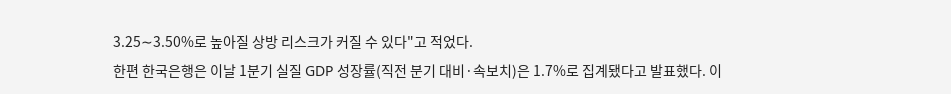3.25∼3.50%로 높아질 상방 리스크가 커질 수 있다"고 적었다.
한편 한국은행은 이날 1분기 실질 GDP 성장률(직전 분기 대비·속보치)은 1.7%로 집계됐다고 발표했다. 이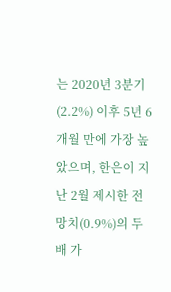는 2020년 3분기(2.2%) 이후 5년 6개월 만에 가장 높았으며, 한은이 지난 2월 제시한 전망치(0.9%)의 두 배 가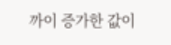까이 증가한 값이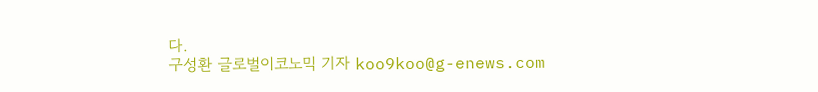다.
구성환 글로벌이코노믹 기자 koo9koo@g-enews.com